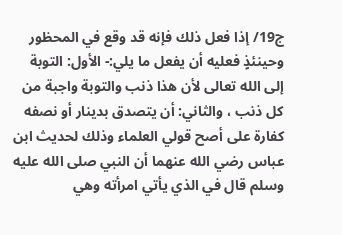ج19/ إذا فعل ذلك فإنه قد وقع في المحظور وحينئذٍ فعليه أن يفعل ما يلي:- الأول: التوبة إلى الله تعالى لأن هذا ذنب والتوبة واجبة من كل ذنب ، والثاني: أن يتصدق بدينار أو نصفه كفارة على أصح قولي العلماء وذلك لحديث ابن عباس رضي الله عنهما أن النبي صلى الله عليه وسلم قال في الذي يأتي امرأته وهي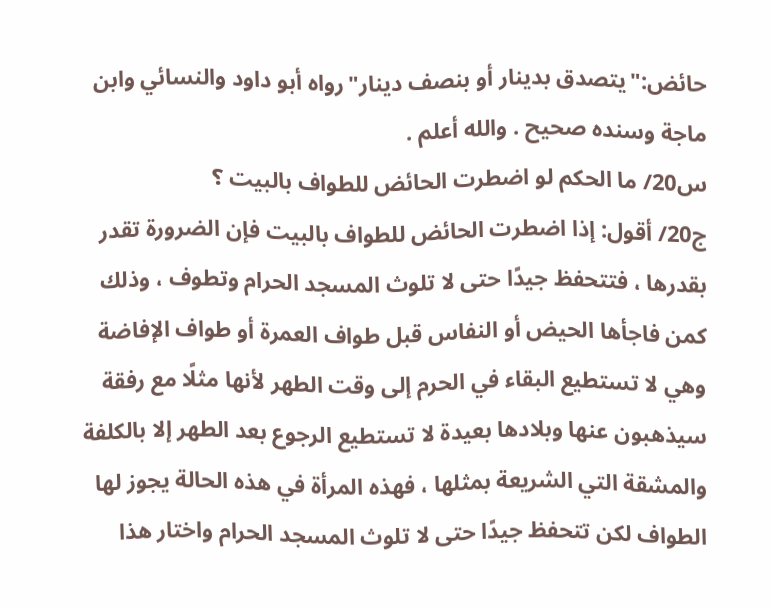حائض:"يتصدق بدينار أو بنصف دينار"رواه أبو داود والنسائي وابن ماجة وسنده صحيح . والله أعلم .
س20/ ما الحكم لو اضطرت الحائض للطواف بالبيت ؟
ج20/ أقول: إذا اضطرت الحائض للطواف بالبيت فإن الضرورة تقدر بقدرها ، فتتحفظ جيدًا حتى لا تلوث المسجد الحرام وتطوف ، وذلك كمن فاجأها الحيض أو النفاس قبل طواف العمرة أو طواف الإفاضة وهي لا تستطيع البقاء في الحرم إلى وقت الطهر لأنها مثلًا مع رفقة سيذهبون عنها وبلادها بعيدة لا تستطيع الرجوع بعد الطهر إلا بالكلفة والمشقة التي الشريعة بمثلها ، فهذه المرأة في هذه الحالة يجوز لها الطواف لكن تتحفظ جيدًا حتى لا تلوث المسجد الحرام واختار هذا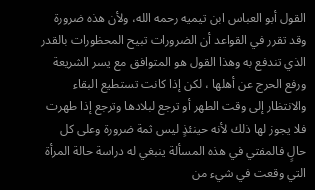القول أبو العباس ابن تيميه رحمه الله، ولأن هذه ضرورة وقد تقرر في القواعد أن الضرورات تبيح المحظورات بالقدر الذي تندفع به وهذا القول هو المتوافق مع يسر الشريعة ورفع الحرج عن أهلها ، لكن إذا كانت تستطيع البقاء والانتظار إلى وقت الطهر أو ترجع لبلادها وترجع إذا طهرت فلا يجوز لها ذلك لأنه حينئذٍ ليس ثمة ضرورة وعلى كل حالٍ فالمفتي في هذه المسألة ينبغي له دراسة حالة المرأة التي وقعت في شيء من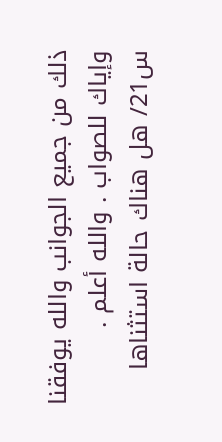ذلك من جميع الجوانب والله يوفقنا وإياك للصواب . والله أعلم .
س21/ هل هناك حالة استثناها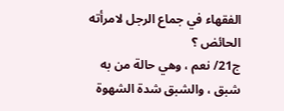الفقهاء في جماع الرجل لامرأته الحائض ؟
ج21/ نعم ، وهي حالة من به شبق ، والشبق شدة الشهوة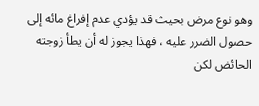وهو نوع مرض بحيث قد يؤدي عدم إفراغ مائه إلى حصول الضرر عليه ، فهذا يجوز له أن يطأ زوجته الحائض لكن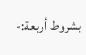بشروط أربعة:-